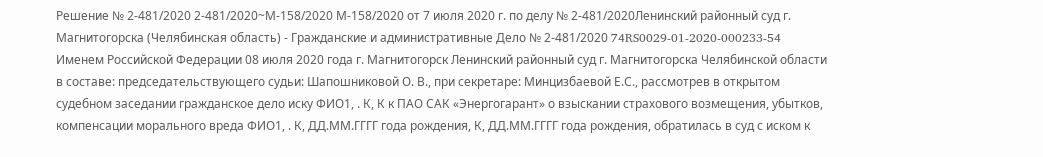Решение № 2-481/2020 2-481/2020~М-158/2020 М-158/2020 от 7 июля 2020 г. по делу № 2-481/2020Ленинский районный суд г. Магнитогорска (Челябинская область) - Гражданские и административные Дело № 2-481/2020 74RS0029-01-2020-000233-54 Именем Российской Федерации 08 июля 2020 года г. Магнитогорск Ленинский районный суд г. Магнитогорска Челябинской области в составе: председательствующего судьи: Шапошниковой О. В., при секретаре: Минцизбаевой Е.С., рассмотрев в открытом судебном заседании гражданское дело иску ФИО1, . К, К к ПАО САК «Энергогарант» о взыскании страхового возмещения, убытков, компенсации морального вреда ФИО1, . К, ДД.ММ.ГГГГ года рождения, К, ДД.ММ.ГГГГ года рождения, обратилась в суд с иском к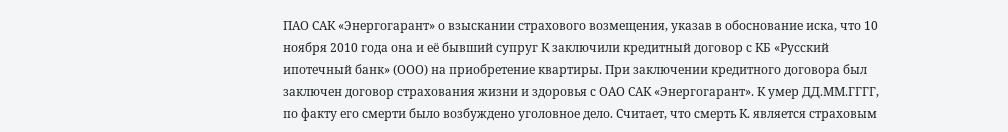ПАО САК «Энергогарант» о взыскании страхового возмещения, указав в обоснование иска, что 10 ноября 2010 года она и её бывший супруг К заключили кредитный договор с КБ «Русский ипотечный банк» (ООО) на приобретение квартиры. При заключении кредитного договора был заключен договор страхования жизни и здоровья с ОАО САК «Энергогарант». К умер ДД.ММ.ГГГГ, по факту его смерти было возбуждено уголовное дело. Считает, что смерть К. является страховым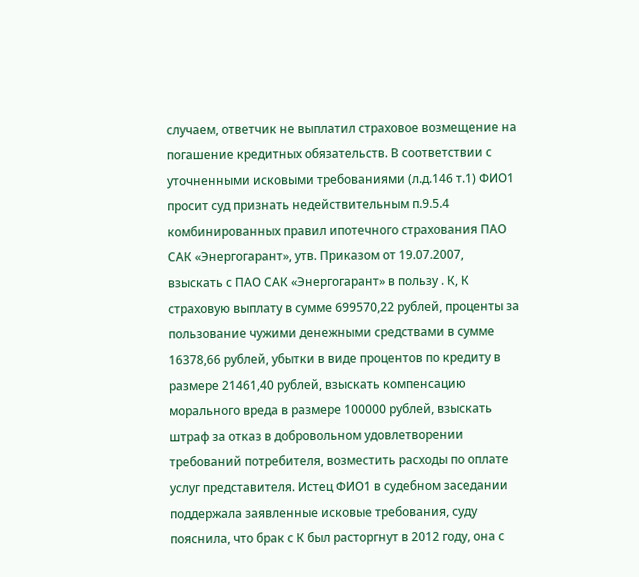случаем, ответчик не выплатил страховое возмещение на погашение кредитных обязательств. В соответствии с уточненными исковыми требованиями (л.д.146 т.1) ФИО1 просит суд признать недействительным п.9.5.4 комбинированных правил ипотечного страхования ПАО САК «Энергогарант», утв. Приказом от 19.07.2007, взыскать с ПАО САК «Энергогарант» в пользу . К, К страховую выплату в сумме 699570,22 рублей, проценты за пользование чужими денежными средствами в сумме 16378,66 рублей, убытки в виде процентов по кредиту в размере 21461,40 рублей, взыскать компенсацию морального вреда в размере 100000 рублей, взыскать штраф за отказ в добровольном удовлетворении требований потребителя, возместить расходы по оплате услуг представителя. Истец ФИО1 в судебном заседании поддержала заявленные исковые требования, суду пояснила, что брак с К был расторгнут в 2012 году, она с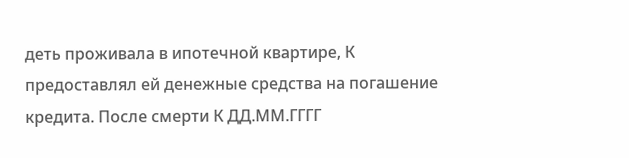деть проживала в ипотечной квартире, К предоставлял ей денежные средства на погашение кредита. После смерти К ДД.ММ.ГГГГ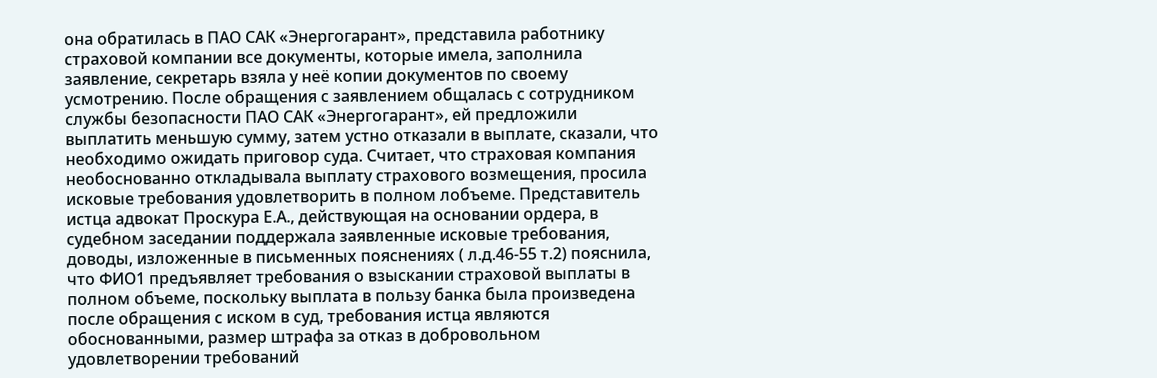она обратилась в ПАО САК «Энергогарант», представила работнику страховой компании все документы, которые имела, заполнила заявление, секретарь взяла у неё копии документов по своему усмотрению. После обращения с заявлением общалась с сотрудником службы безопасности ПАО САК «Энергогарант», ей предложили выплатить меньшую сумму, затем устно отказали в выплате, сказали, что необходимо ожидать приговор суда. Считает, что страховая компания необоснованно откладывала выплату страхового возмещения, просила исковые требования удовлетворить в полном лобъеме. Представитель истца адвокат Проскура Е.А., действующая на основании ордера, в судебном заседании поддержала заявленные исковые требования, доводы, изложенные в письменных пояснениях ( л.д.46-55 т.2) пояснила, что ФИО1 предъявляет требования о взыскании страховой выплаты в полном объеме, поскольку выплата в пользу банка была произведена после обращения с иском в суд, требования истца являются обоснованными, размер штрафа за отказ в добровольном удовлетворении требований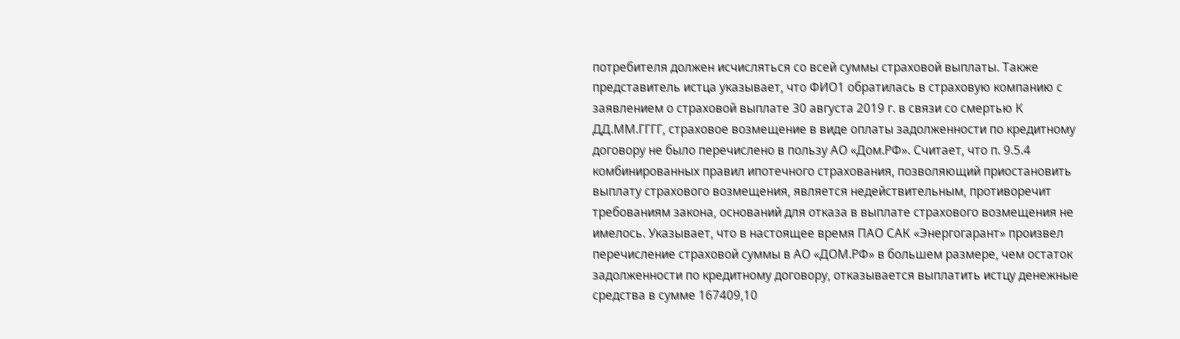потребителя должен исчисляться со всей суммы страховой выплаты. Также представитель истца указывает, что ФИО1 обратилась в страховую компанию с заявлением о страховой выплате 30 августа 2019 г. в связи со смертью К ДД.ММ.ГГГГ, страховое возмещение в виде оплаты задолженности по кредитному договору не было перечислено в пользу АО «Дом.РФ». Считает, что п. 9.5.4 комбинированных правил ипотечного страхования, позволяющий приостановить выплату страхового возмещения, является недействительным, противоречит требованиям закона, оснований для отказа в выплате страхового возмещения не имелось. Указывает, что в настоящее время ПАО САК «Энергогарант» произвел перечисление страховой суммы в АО «ДОМ.РФ» в большем размере, чем остаток задолженности по кредитному договору, отказывается выплатить истцу денежные средства в сумме 167409,10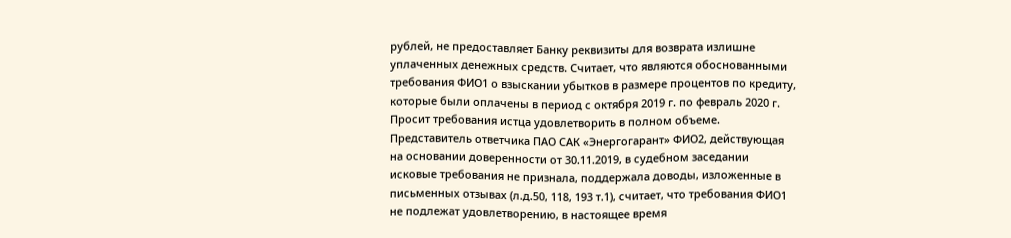рублей, не предоставляет Банку реквизиты для возврата излишне уплаченных денежных средств. Считает, что являются обоснованными требования ФИО1 о взыскании убытков в размере процентов по кредиту, которые были оплачены в период с октября 2019 г. по февраль 2020 г. Просит требования истца удовлетворить в полном объеме. Представитель ответчика ПАО САК «Энергогарант» ФИО2, действующая на основании доверенности от 30.11.2019, в судебном заседании исковые требования не признала, поддержала доводы, изложенные в письменных отзывах (л.д.50, 118, 193 т.1), считает, что требования ФИО1 не подлежат удовлетворению, в настоящее время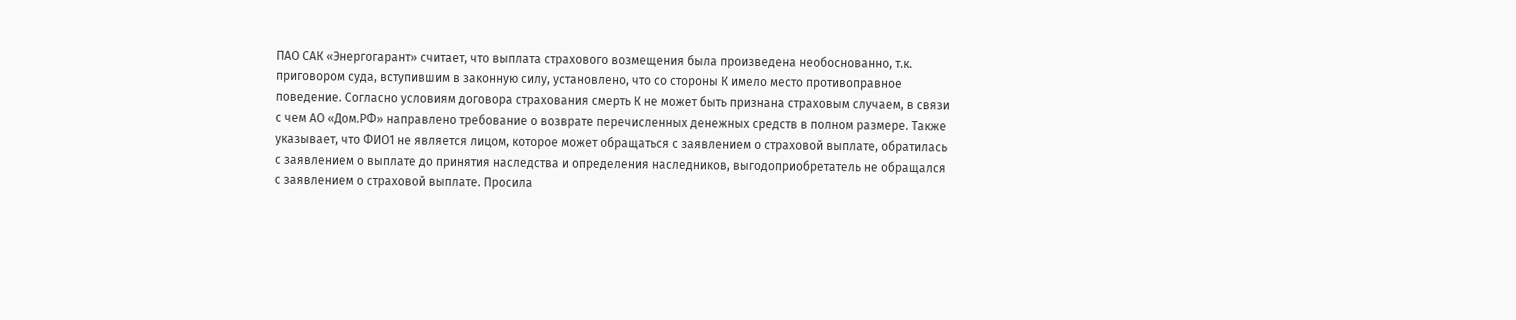ПАО САК «Энергогарант» считает, что выплата страхового возмещения была произведена необоснованно, т.к. приговором суда, вступившим в законную силу, установлено, что со стороны К имело место противоправное поведение. Согласно условиям договора страхования смерть К не может быть признана страховым случаем, в связи с чем АО «Дом.РФ» направлено требование о возврате перечисленных денежных средств в полном размере. Также указывает, что ФИО1 не является лицом, которое может обращаться с заявлением о страховой выплате, обратилась с заявлением о выплате до принятия наследства и определения наследников, выгодоприобретатель не обращался с заявлением о страховой выплате. Просила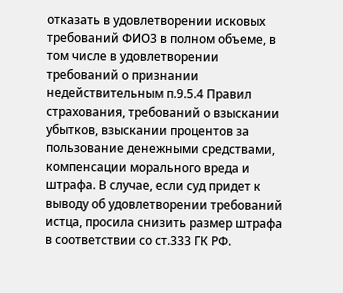отказать в удовлетворении исковых требований ФИО3 в полном объеме, в том числе в удовлетворении требований о признании недействительным п.9.5.4 Правил страхования, требований о взыскании убытков, взыскании процентов за пользование денежными средствами, компенсации морального вреда и штрафа. В случае, если суд придет к выводу об удовлетворении требований истца, просила снизить размер штрафа в соответствии со ст.333 ГК РФ.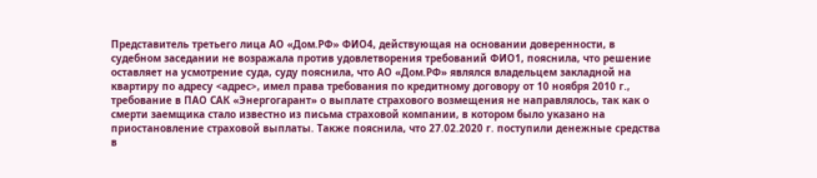Представитель третьего лица АО «Дом.РФ» ФИО4, действующая на основании доверенности, в судебном заседании не возражала против удовлетворения требований ФИО1, пояснила, что решение оставляет на усмотрение суда, суду пояснила, что АО «Дом.РФ» являлся владельцем закладной на квартиру по адресу <адрес>, имел права требования по кредитному договору от 10 ноября 2010 г., требование в ПАО САК «Энергогарант» о выплате страхового возмещения не направлялось, так как о смерти заемщика стало известно из письма страховой компании, в котором было указано на приостановление страховой выплаты. Также пояснила, что 27.02.2020 г. поступили денежные средства в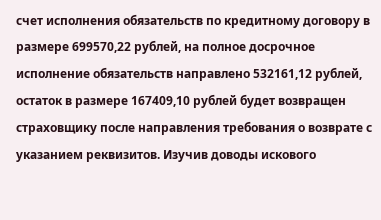счет исполнения обязательств по кредитному договору в размере 699570,22 рублей, на полное досрочное исполнение обязательств направлено 532161,12 рублей, остаток в размере 167409,10 рублей будет возвращен страховщику после направления требования о возврате с указанием реквизитов. Изучив доводы искового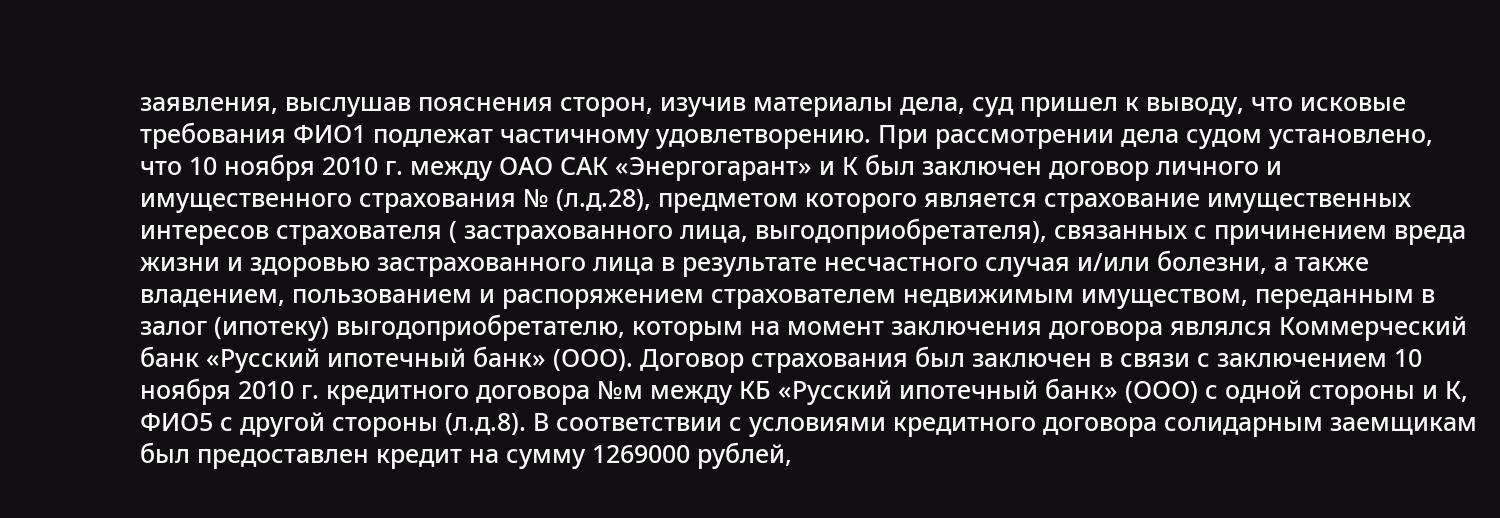заявления, выслушав пояснения сторон, изучив материалы дела, суд пришел к выводу, что исковые требования ФИО1 подлежат частичному удовлетворению. При рассмотрении дела судом установлено, что 10 ноября 2010 г. между ОАО САК «Энергогарант» и К был заключен договор личного и имущественного страхования № (л.д.28), предметом которого является страхование имущественных интересов страхователя ( застрахованного лица, выгодоприобретателя), связанных с причинением вреда жизни и здоровью застрахованного лица в результате несчастного случая и/или болезни, а также владением, пользованием и распоряжением страхователем недвижимым имуществом, переданным в залог (ипотеку) выгодоприобретателю, которым на момент заключения договора являлся Коммерческий банк «Русский ипотечный банк» (ООО). Договор страхования был заключен в связи с заключением 10 ноября 2010 г. кредитного договора №м между КБ «Русский ипотечный банк» (ООО) с одной стороны и К, ФИО5 с другой стороны (л.д.8). В соответствии с условиями кредитного договора солидарным заемщикам был предоставлен кредит на сумму 1269000 рублей,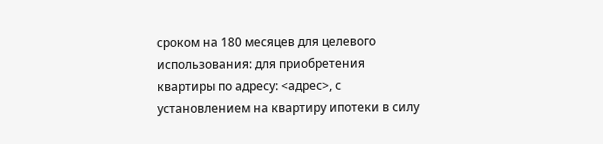сроком на 180 месяцев для целевого использования: для приобретения квартиры по адресу: <адрес>, с установлением на квартиру ипотеки в силу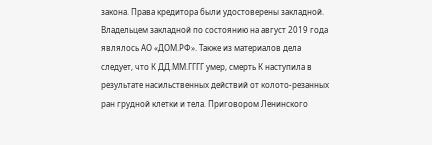закона. Права кредитора были удостоверены закладной. Владельцем закладной по состоянию на август 2019 года являлось АО «ДОМ.РФ». Также из материалов дела следует, что К ДД.ММ.ГГГГ умер, смерть К наступила в результате насильственных действий от колото-резанных ран грудной клетки и тела. Приговором Ленинского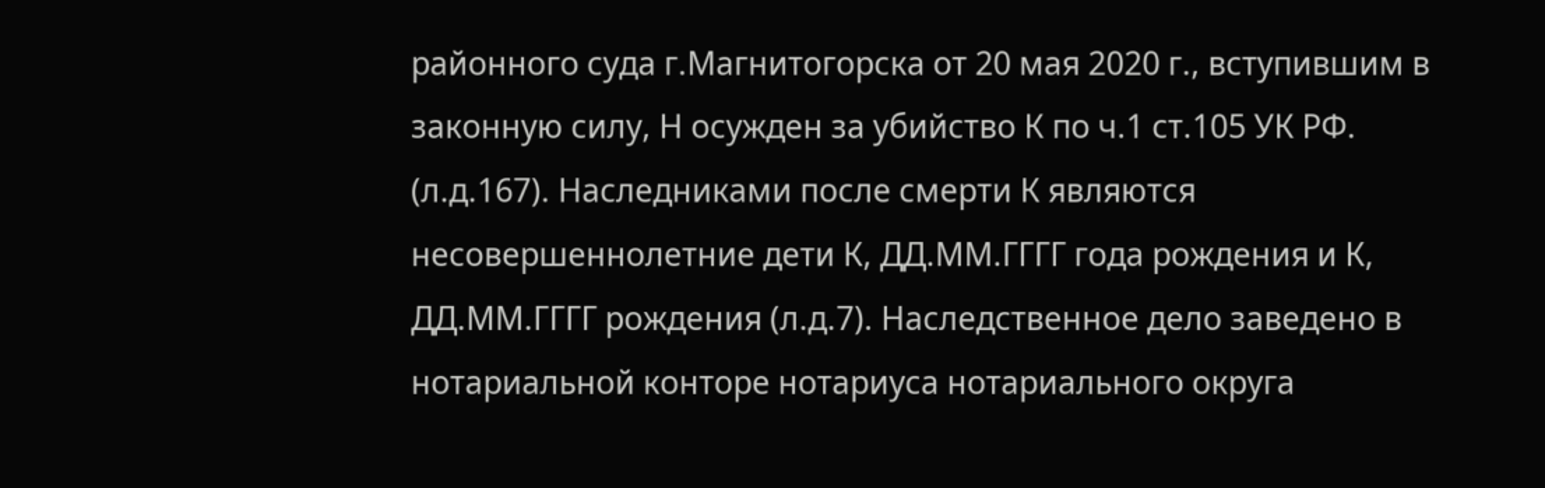районного суда г.Магнитогорска от 20 мая 2020 г., вступившим в законную силу, Н осужден за убийство К по ч.1 ст.105 УК РФ. (л.д.167). Наследниками после смерти К являются несовершеннолетние дети К, ДД.ММ.ГГГГ года рождения и К, ДД.ММ.ГГГГ рождения (л.д.7). Наследственное дело заведено в нотариальной конторе нотариуса нотариального округа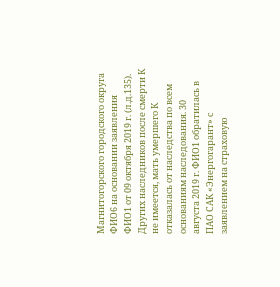Магнитогорского городского округа ФИО6 на основании заявления ФИО1 от 09 октября 2019 г. (л.д.135). Других наследников после смерти К не имеется, мать умершего К отказалась от наследства по всем основаниям наследования. 30 августа 2019 г. ФИО1 обратилась в ПАО САК «Энергогарант» с заявлением на страховую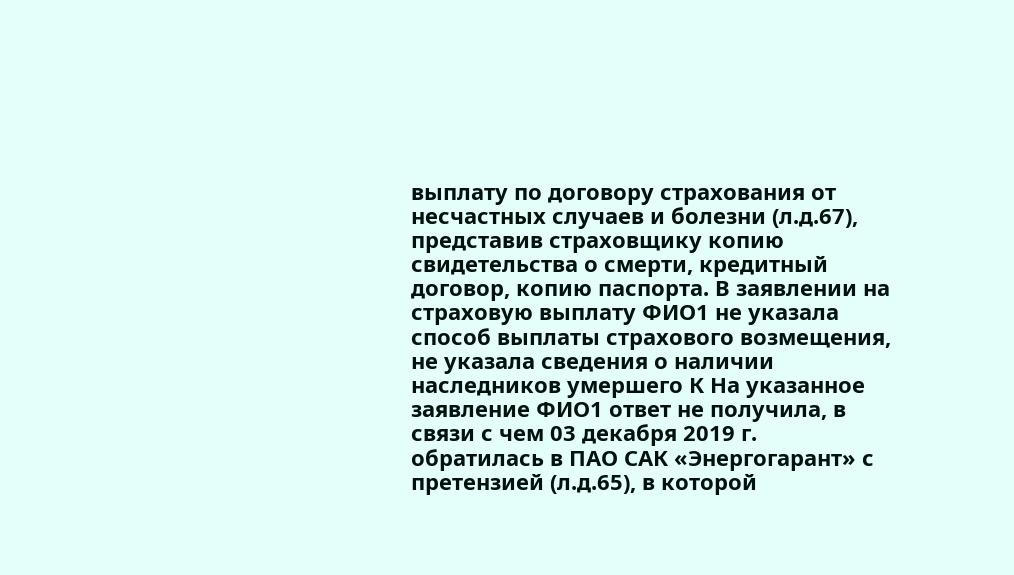выплату по договору страхования от несчастных случаев и болезни (л.д.67), представив страховщику копию свидетельства о смерти, кредитный договор, копию паспорта. В заявлении на страховую выплату ФИО1 не указала способ выплаты страхового возмещения, не указала сведения о наличии наследников умершего К На указанное заявление ФИО1 ответ не получила, в связи с чем 03 декабря 2019 г. обратилась в ПАО САК «Энергогарант» с претензией (л.д.65), в которой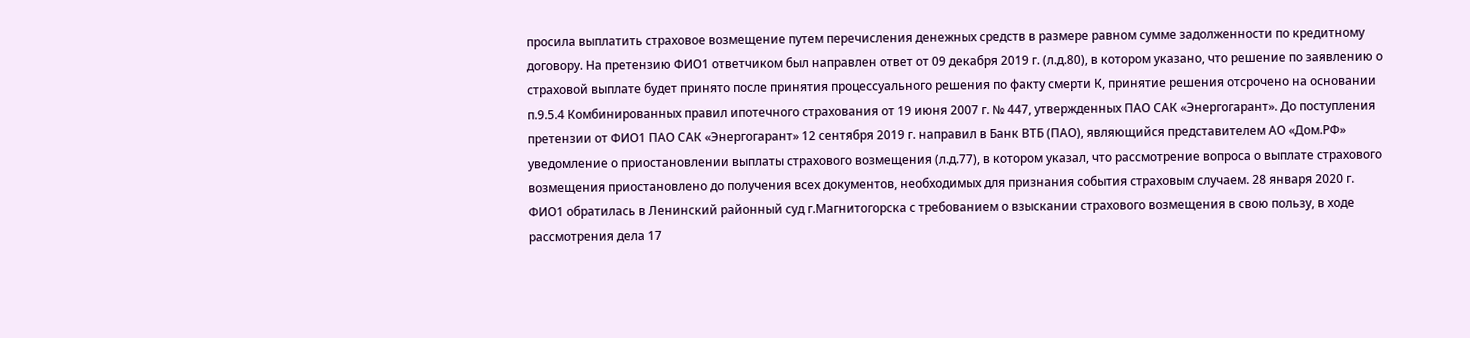просила выплатить страховое возмещение путем перечисления денежных средств в размере равном сумме задолженности по кредитному договору. На претензию ФИО1 ответчиком был направлен ответ от 09 декабря 2019 г. (л.д.80), в котором указано, что решение по заявлению о страховой выплате будет принято после принятия процессуального решения по факту смерти К, принятие решения отсрочено на основании п.9.5.4 Комбинированных правил ипотечного страхования от 19 июня 2007 г. № 447, утвержденных ПАО САК «Энергогарант». До поступления претензии от ФИО1 ПАО САК «Энергогарант» 12 сентября 2019 г. направил в Банк ВТБ (ПАО), являющийся представителем АО «Дом.РФ» уведомление о приостановлении выплаты страхового возмещения (л.д.77), в котором указал, что рассмотрение вопроса о выплате страхового возмещения приостановлено до получения всех документов, необходимых для признания события страховым случаем. 28 января 2020 г. ФИО1 обратилась в Ленинский районный суд г.Магнитогорска с требованием о взыскании страхового возмещения в свою пользу, в ходе рассмотрения дела 17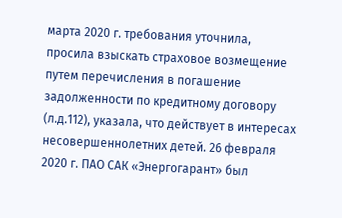марта 2020 г. требования уточнила, просила взыскать страховое возмещение путем перечисления в погашение задолженности по кредитному договору (л.д.112), указала, что действует в интересах несовершеннолетних детей. 26 февраля 2020 г. ПАО САК «Энергогарант» был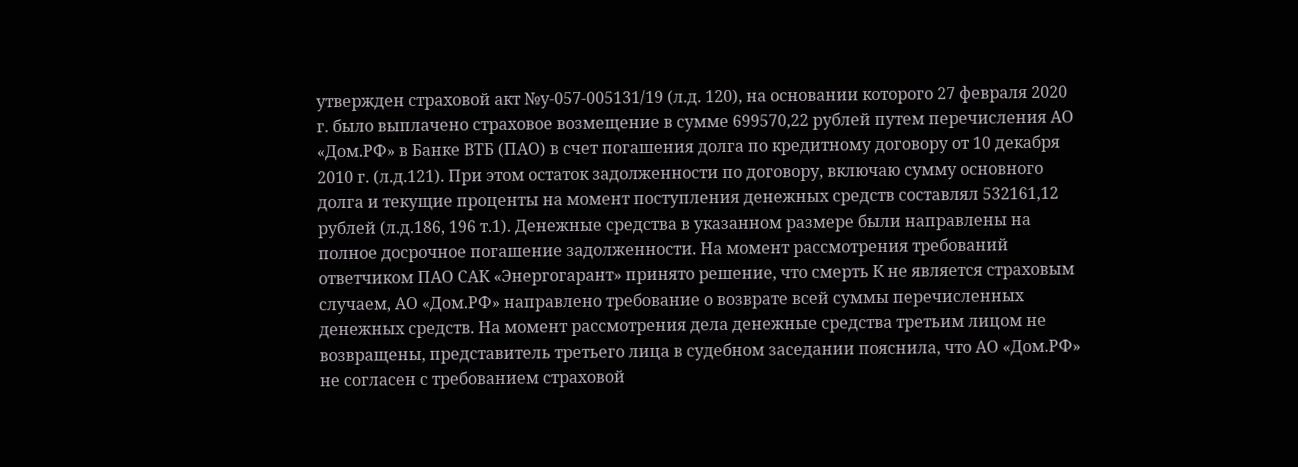утвержден страховой акт №у-057-005131/19 (л.д. 120), на основании которого 27 февраля 2020 г. было выплачено страховое возмещение в сумме 699570,22 рублей путем перечисления АО «Дом.РФ» в Банке ВТБ (ПАО) в счет погашения долга по кредитному договору от 10 декабря 2010 г. (л.д.121). При этом остаток задолженности по договору, включаю сумму основного долга и текущие проценты на момент поступления денежных средств составлял 532161,12 рублей (л.д.186, 196 т.1). Денежные средства в указанном размере были направлены на полное досрочное погашение задолженности. На момент рассмотрения требований ответчиком ПАО САК «Энергогарант» принято решение, что смерть К не является страховым случаем, АО «Дом.РФ» направлено требование о возврате всей суммы перечисленных денежных средств. На момент рассмотрения дела денежные средства третьим лицом не возвращены, представитель третьего лица в судебном заседании пояснила, что АО «Дом.РФ» не согласен с требованием страховой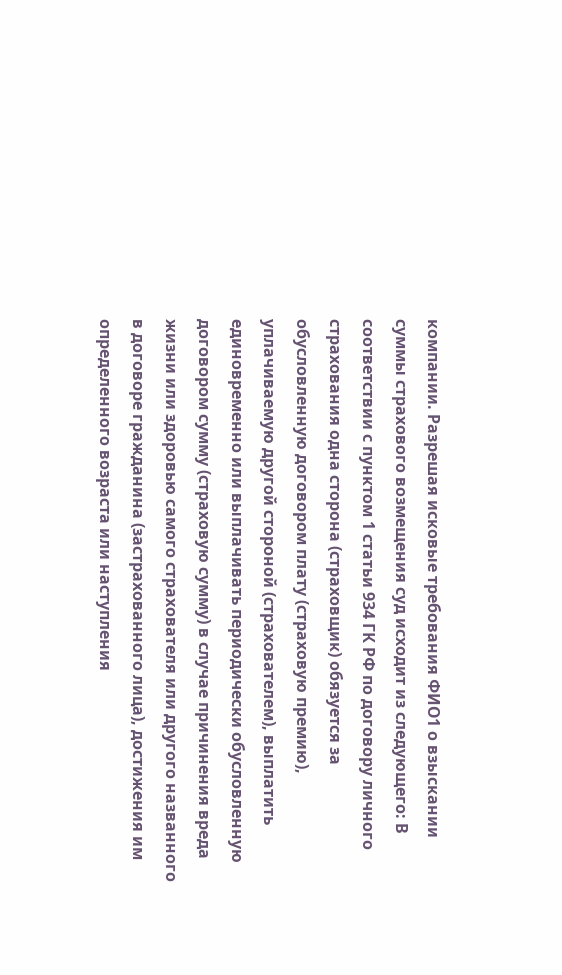компании. Разрешая исковые требования ФИО1 о взыскании суммы страхового возмещения суд исходит из следующего: В соответствии с пунктом 1 статьи 934 ГК РФ по договору личного страхования одна сторона (страховщик) обязуется за обусловленную договором плату (страховую премию), уплачиваемую другой стороной (страхователем), выплатить единовременно или выплачивать периодически обусловленную договором сумму (страховую сумму) в случае причинения вреда жизни или здоровью самого страхователя или другого названного в договоре гражданина (застрахованного лица), достижения им определенного возраста или наступления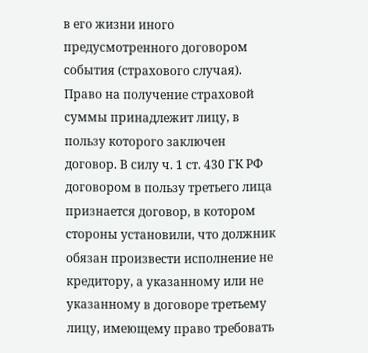в его жизни иного предусмотренного договором события (страхового случая). Право на получение страховой суммы принадлежит лицу, в пользу которого заключен договор. В силу ч. 1 ст. 430 ГК РФ договором в пользу третьего лица признается договор, в котором стороны установили, что должник обязан произвести исполнение не кредитору, а указанному или не указанному в договоре третьему лицу, имеющему право требовать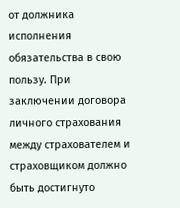от должника исполнения обязательства в свою пользу. При заключении договора личного страхования между страхователем и страховщиком должно быть достигнуто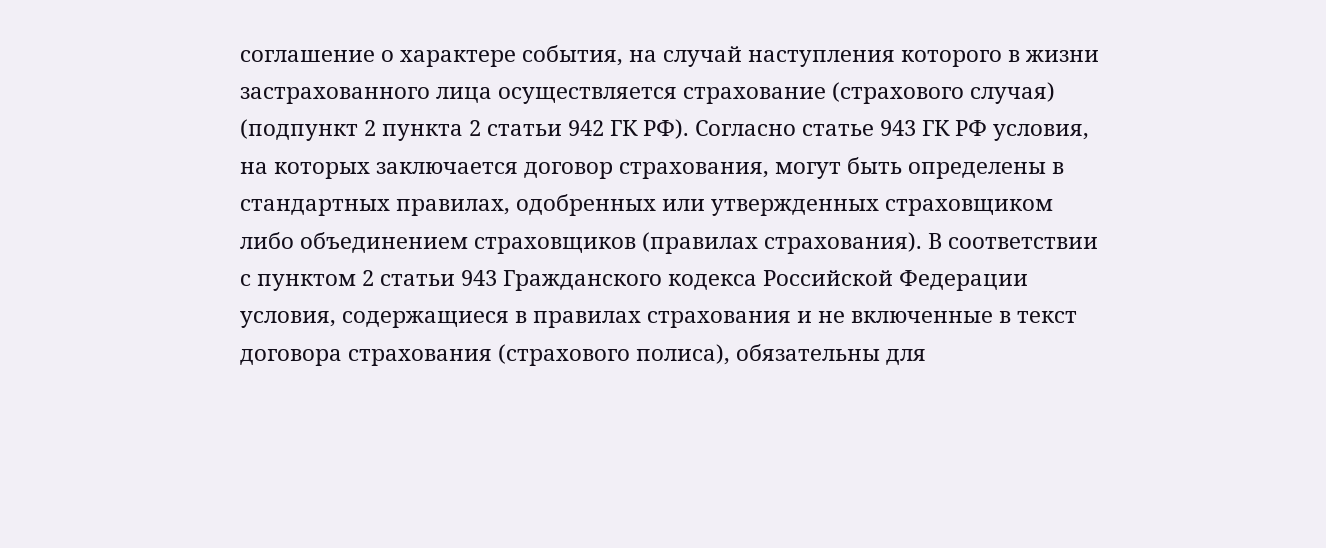соглашение о характере события, на случай наступления которого в жизни застрахованного лица осуществляется страхование (страхового случая) (подпункт 2 пункта 2 статьи 942 ГК РФ). Согласно статье 943 ГК РФ условия, на которых заключается договор страхования, могут быть определены в стандартных правилах, одобренных или утвержденных страховщиком либо объединением страховщиков (правилах страхования). В соответствии с пунктом 2 статьи 943 Гражданского кодекса Российской Федерации условия, содержащиеся в правилах страхования и не включенные в текст договора страхования (страхового полиса), обязательны для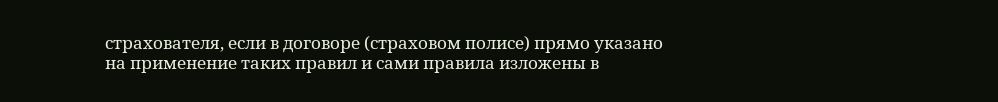страхователя, если в договоре (страховом полисе) прямо указано на применение таких правил и сами правила изложены в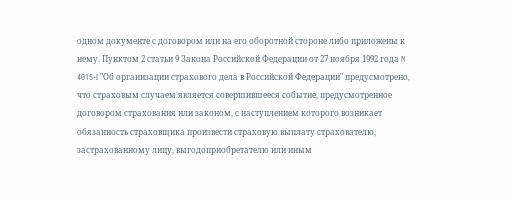одном документе с договором или на его оборотной стороне либо приложены к нему. Пунктом 2 статьи 9 Закона Российской Федерации от 27 ноября 1992 года N 4015-I "Об организации страхового дела в Российской Федерации" предусмотрено, что страховым случаем является совершившееся событие, предусмотренное договором страхования или законом, с наступлением которого возникает обязанность страховщика произвести страховую выплату страхователю, застрахованному лицу, выгодоприобретателю или иным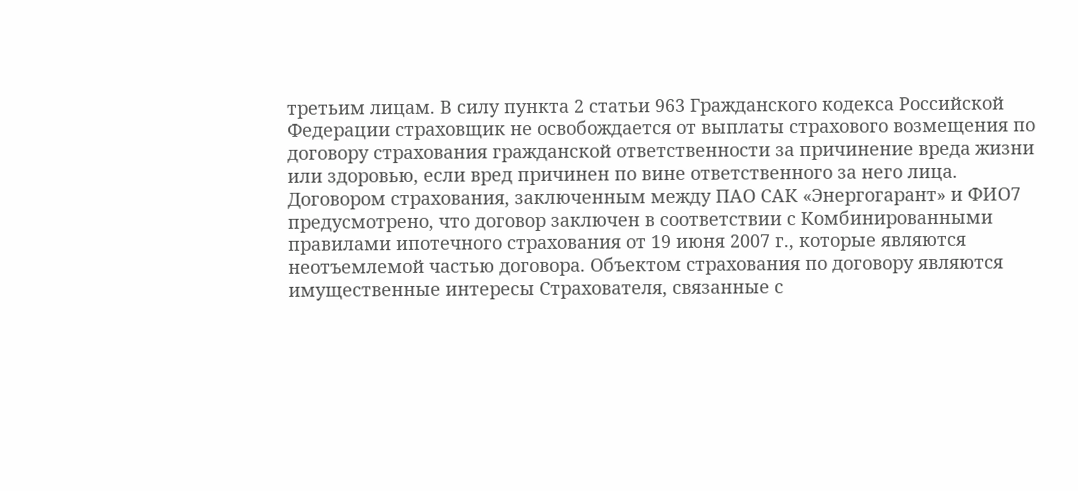третьим лицам. В силу пункта 2 статьи 963 Гражданского кодекса Российской Федерации страховщик не освобождается от выплаты страхового возмещения по договору страхования гражданской ответственности за причинение вреда жизни или здоровью, если вред причинен по вине ответственного за него лица. Договором страхования, заключенным между ПАО САК «Энергогарант» и ФИО7 предусмотрено, что договор заключен в соответствии с Комбинированными правилами ипотечного страхования от 19 июня 2007 г., которые являются неотъемлемой частью договора. Объектом страхования по договору являются имущественные интересы Страхователя, связанные с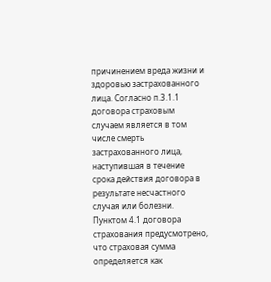причинением вреда жизни и здоровью застрахованного лица. Согласно п.3.1.1 договора страховым случаем является в том числе смерть застрахованного лица, наступившая в течение срока действия договора в результате несчастного случая или болезни. Пунктом 4.1 договора страхования предусмотрено, что страховая сумма определяется как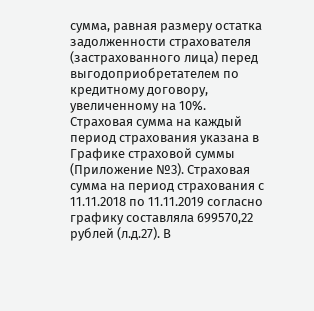сумма, равная размеру остатка задолженности страхователя (застрахованного лица) перед выгодоприобретателем по кредитному договору, увеличенному на 10%. Страховая сумма на каждый период страхования указана в Графике страховой суммы (Приложение №3). Страховая сумма на период страхования с 11.11.2018 по 11.11.2019 согласно графику составляла 699570,22 рублей (л.д.27). В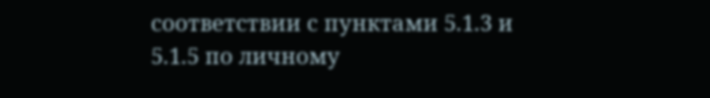соответствии с пунктами 5.1.3 и 5.1.5 по личному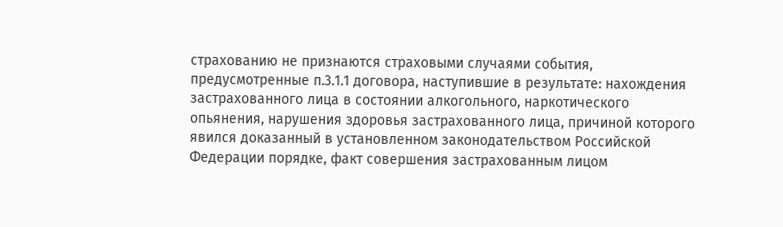страхованию не признаются страховыми случаями события, предусмотренные п.3.1.1 договора, наступившие в результате: нахождения застрахованного лица в состоянии алкогольного, наркотического опьянения, нарушения здоровья застрахованного лица, причиной которого явился доказанный в установленном законодательством Российской Федерации порядке, факт совершения застрахованным лицом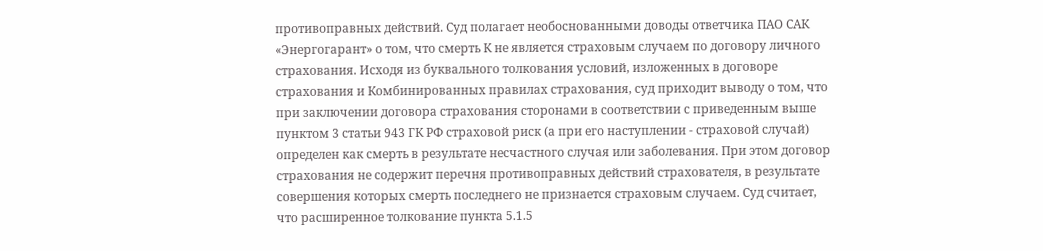противоправных действий. Суд полагает необоснованными доводы ответчика ПАО САК «Энергогарант» о том, что смерть К не является страховым случаем по договору личного страхования. Исходя из буквального толкования условий, изложенных в договоре страхования и Комбинированных правилах страхования, суд приходит выводу о том, что при заключении договора страхования сторонами в соответствии с приведенным выше пунктом 3 статьи 943 ГК РФ страховой риск (а при его наступлении - страховой случай) определен как смерть в результате несчастного случая или заболевания. При этом договор страхования не содержит перечня противоправных действий страхователя, в результате совершения которых смерть последнего не признается страховым случаем. Суд считает, что расширенное толкование пункта 5.1.5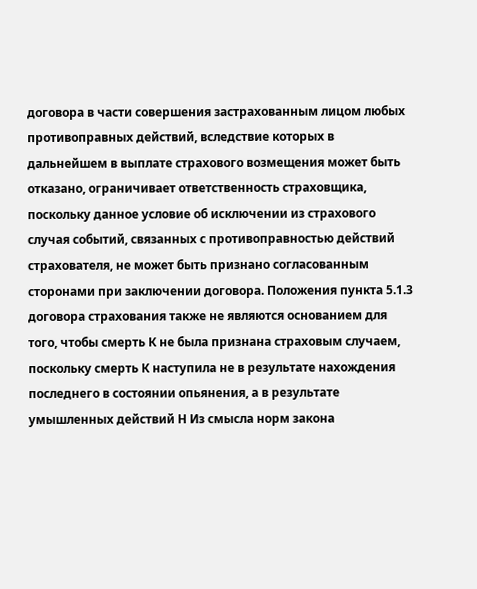договора в части совершения застрахованным лицом любых противоправных действий, вследствие которых в дальнейшем в выплате страхового возмещения может быть отказано, ограничивает ответственность страховщика, поскольку данное условие об исключении из страхового случая событий, связанных с противоправностью действий страхователя, не может быть признано согласованным сторонами при заключении договора. Положения пункта 5.1.3 договора страхования также не являются основанием для того, чтобы смерть К не была признана страховым случаем, поскольку смерть К наступила не в результате нахождения последнего в состоянии опьянения, а в результате умышленных действий Н Из смысла норм закона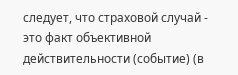следует, что страховой случай - это факт объективной действительности (событие) (в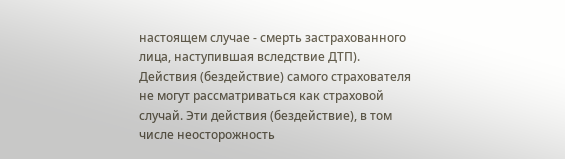настоящем случае - смерть застрахованного лица, наступившая вследствие ДТП). Действия (бездействие) самого страхователя не могут рассматриваться как страховой случай. Эти действия (бездействие), в том числе неосторожность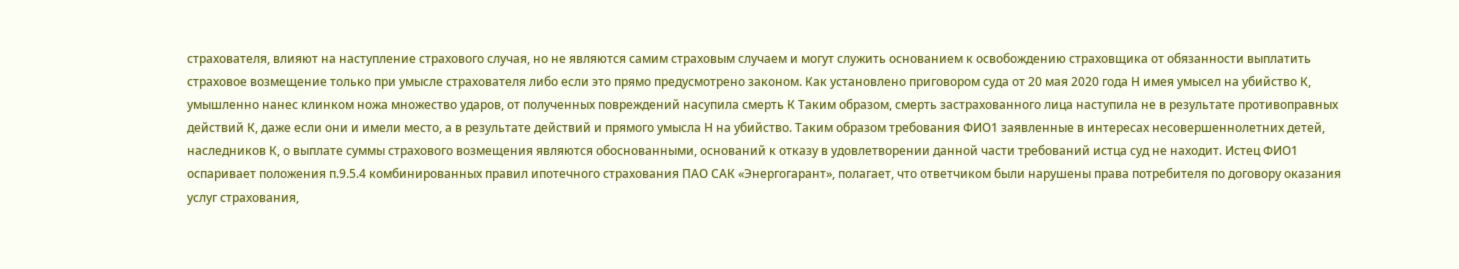страхователя, влияют на наступление страхового случая, но не являются самим страховым случаем и могут служить основанием к освобождению страховщика от обязанности выплатить страховое возмещение только при умысле страхователя либо если это прямо предусмотрено законом. Как установлено приговором суда от 20 мая 2020 года Н имея умысел на убийство К, умышленно нанес клинком ножа множество ударов, от полученных повреждений насупила смерть К Таким образом, смерть застрахованного лица наступила не в результате противоправных действий К, даже если они и имели место, а в результате действий и прямого умысла Н на убийство. Таким образом требования ФИО1 заявленные в интересах несовершеннолетних детей, наследников К, о выплате суммы страхового возмещения являются обоснованными, оснований к отказу в удовлетворении данной части требований истца суд не находит. Истец ФИО1 оспаривает положения п.9.5.4 комбинированных правил ипотечного страхования ПАО САК «Энергогарант», полагает, что ответчиком были нарушены права потребителя по договору оказания услуг страхования,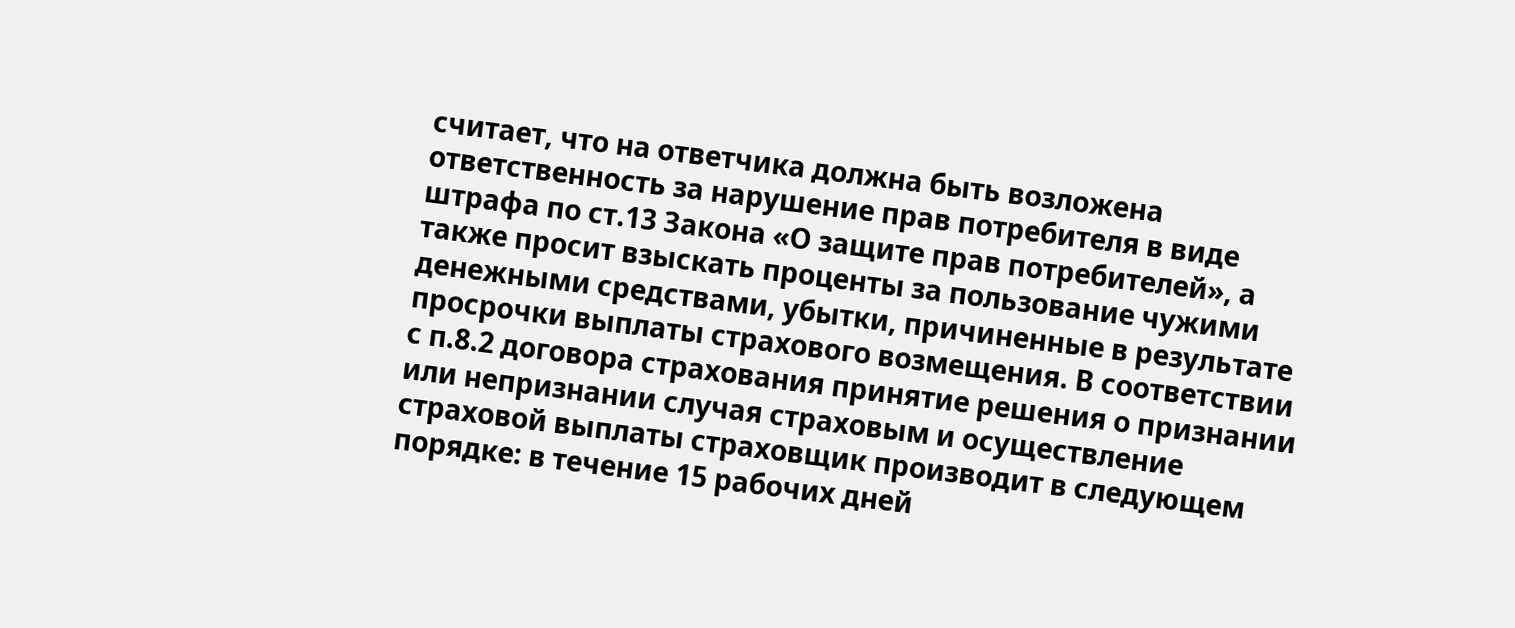считает, что на ответчика должна быть возложена ответственность за нарушение прав потребителя в виде штрафа по ст.13 Закона «О защите прав потребителей», а также просит взыскать проценты за пользование чужими денежными средствами, убытки, причиненные в результате просрочки выплаты страхового возмещения. В соответствии с п.8.2 договора страхования принятие решения о признании или непризнании случая страховым и осуществление страховой выплаты страховщик производит в следующем порядке: в течение 15 рабочих дней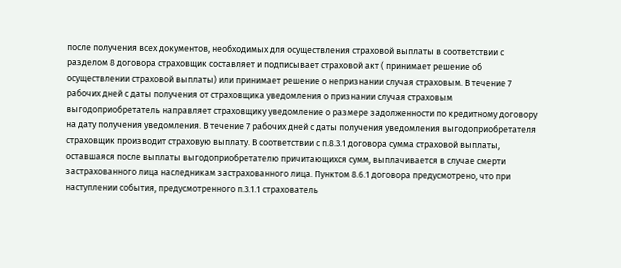после получения всех документов, необходимых для осуществления страховой выплаты в соответствии с разделом 8 договора страховщик составляет и подписывает страховой акт ( принимает решение об осуществлении страховой выплаты) или принимает решение о непризнании случая страховым. В течение 7 рабочих дней с даты получения от страховщика уведомления о признании случая страховым выгодоприобретатель направляет страховщику уведомление о размере задолженности по кредитному договору на дату получения уведомления. В течение 7 рабочих дней с даты получения уведомления выгодоприобретателя страховщик производит страховую выплату. В соответствии с п.8.3.1 договора сумма страховой выплаты, оставшаяся после выплаты выгодоприобретателю причитающихся сумм, выплачивается в случае смерти застрахованного лица наследникам застрахованного лица. Пунктом 8.6.1 договора предусмотрено, что при наступлении события, предусмотренного п.3.1.1 страхователь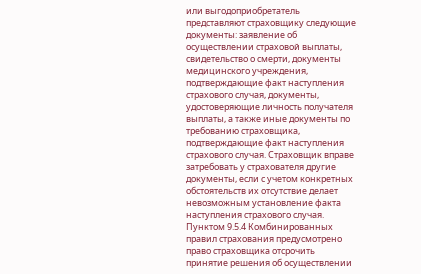или выгодоприобретатель представляют страховщику следующие документы: заявление об осуществлении страховой выплаты, свидетельство о смерти, документы медицинского учреждения, подтверждающие факт наступления страхового случая, документы, удостоверяющие личность получателя выплаты, а также иные документы по требованию страховщика, подтверждающие факт наступления страхового случая. Страховщик вправе затребовать у страхователя другие документы, если с учетом конкретных обстоятельств их отсутствие делает невозможным установление факта наступления страхового случая. Пунктом 9.5.4 Комбинированных правил страхования предусмотрено право страховщика отсрочить принятие решения об осуществлении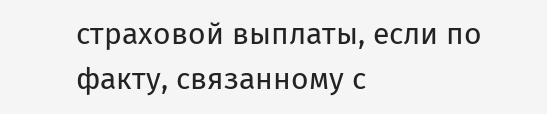страховой выплаты, если по факту, связанному с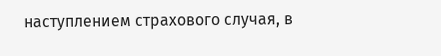наступлением страхового случая, в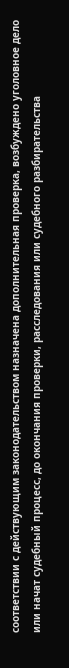соответствии с действующим законодательством назначена дополнительная проверка, возбуждено уголовное дело или начат судебный процесс, до окончания проверки, расследования или судебного разбирательства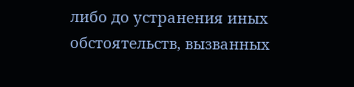либо до устранения иных обстоятельств, вызванных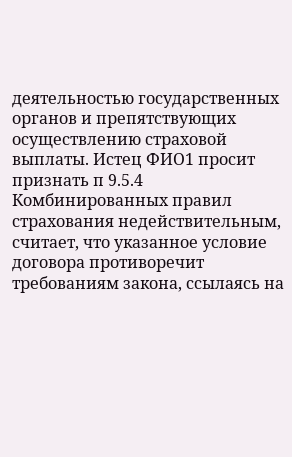деятельностью государственных органов и препятствующих осуществлению страховой выплаты. Истец ФИО1 просит признать п 9.5.4 Комбинированных правил страхования недействительным, считает, что указанное условие договора противоречит требованиям закона, ссылаясь на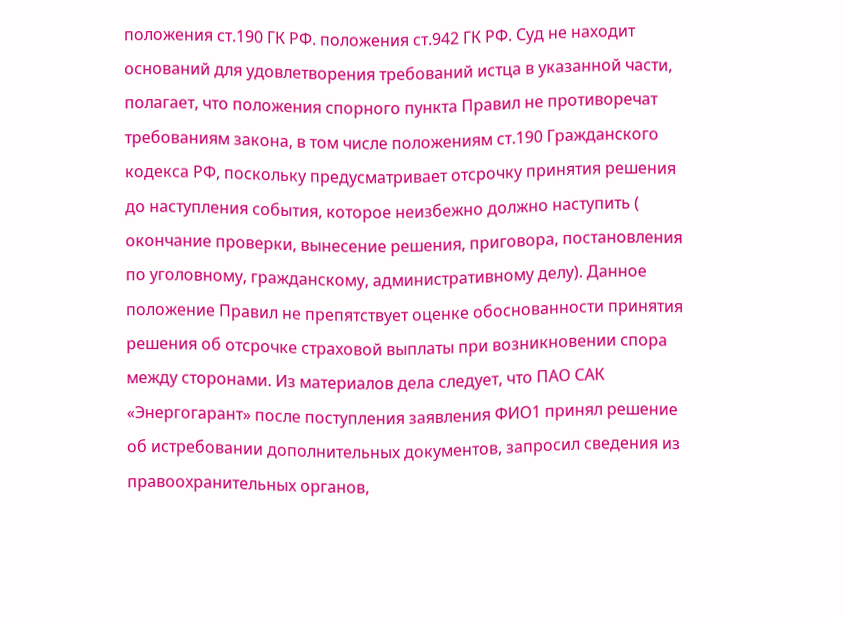положения ст.190 ГК РФ. положения ст.942 ГК РФ. Суд не находит оснований для удовлетворения требований истца в указанной части, полагает, что положения спорного пункта Правил не противоречат требованиям закона, в том числе положениям ст.190 Гражданского кодекса РФ, поскольку предусматривает отсрочку принятия решения до наступления события, которое неизбежно должно наступить ( окончание проверки, вынесение решения, приговора, постановления по уголовному, гражданскому, административному делу). Данное положение Правил не препятствует оценке обоснованности принятия решения об отсрочке страховой выплаты при возникновении спора между сторонами. Из материалов дела следует, что ПАО САК «Энергогарант» после поступления заявления ФИО1 принял решение об истребовании дополнительных документов, запросил сведения из правоохранительных органов,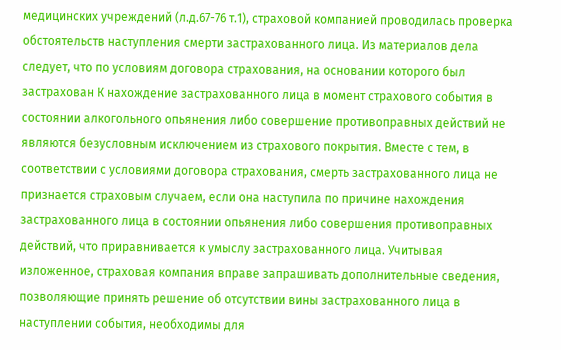медицинских учреждений (л.д.67-76 т.1), страховой компанией проводилась проверка обстоятельств наступления смерти застрахованного лица. Из материалов дела следует, что по условиям договора страхования, на основании которого был застрахован К нахождение застрахованного лица в момент страхового события в состоянии алкогольного опьянения либо совершение противоправных действий не являются безусловным исключением из страхового покрытия. Вместе с тем, в соответствии с условиями договора страхования, смерть застрахованного лица не признается страховым случаем, если она наступила по причине нахождения застрахованного лица в состоянии опьянения либо совершения противоправных действий, что приравнивается к умыслу застрахованного лица. Учитывая изложенное, страховая компания вправе запрашивать дополнительные сведения, позволяющие принять решение об отсутствии вины застрахованного лица в наступлении события, необходимы для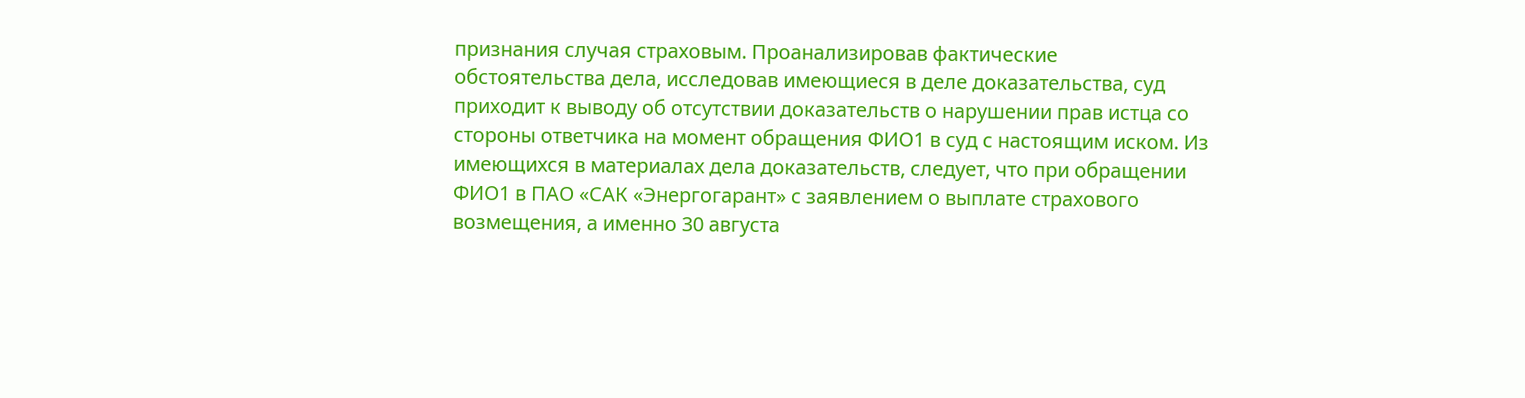признания случая страховым. Проанализировав фактические обстоятельства дела, исследовав имеющиеся в деле доказательства, суд приходит к выводу об отсутствии доказательств о нарушении прав истца со стороны ответчика на момент обращения ФИО1 в суд с настоящим иском. Из имеющихся в материалах дела доказательств, следует, что при обращении ФИО1 в ПАО «САК «Энергогарант» с заявлением о выплате страхового возмещения, а именно 30 августа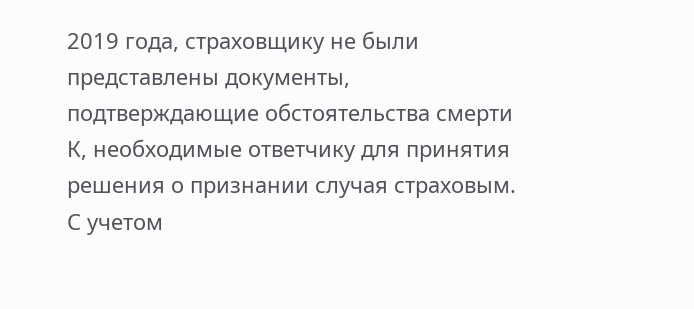2019 года, страховщику не были представлены документы, подтверждающие обстоятельства смерти К, необходимые ответчику для принятия решения о признании случая страховым. С учетом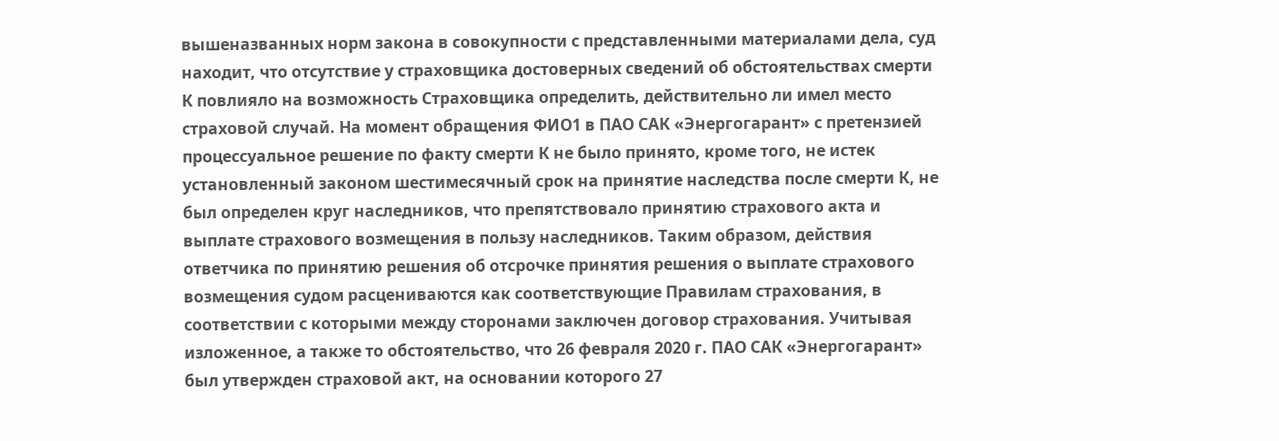вышеназванных норм закона в совокупности с представленными материалами дела, суд находит, что отсутствие у страховщика достоверных сведений об обстоятельствах смерти К повлияло на возможность Страховщика определить, действительно ли имел место страховой случай. На момент обращения ФИО1 в ПАО САК «Энергогарант» с претензией процессуальное решение по факту смерти К не было принято, кроме того, не истек установленный законом шестимесячный срок на принятие наследства после смерти К, не был определен круг наследников, что препятствовало принятию страхового акта и выплате страхового возмещения в пользу наследников. Таким образом, действия ответчика по принятию решения об отсрочке принятия решения о выплате страхового возмещения судом расцениваются как соответствующие Правилам страхования, в соответствии с которыми между сторонами заключен договор страхования. Учитывая изложенное, а также то обстоятельство, что 26 февраля 2020 г. ПАО САК «Энергогарант» был утвержден страховой акт, на основании которого 27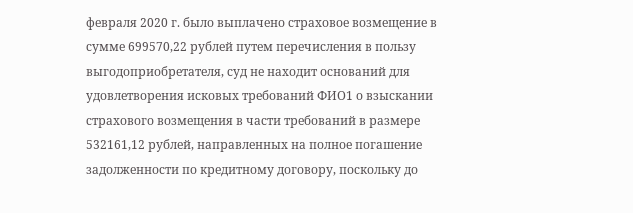февраля 2020 г. было выплачено страховое возмещение в сумме 699570,22 рублей путем перечисления в пользу выгодоприобретателя, суд не находит оснований для удовлетворения исковых требований ФИО1 о взыскании страхового возмещения в части требований в размере 532161,12 рублей, направленных на полное погашение задолженности по кредитному договору, поскольку до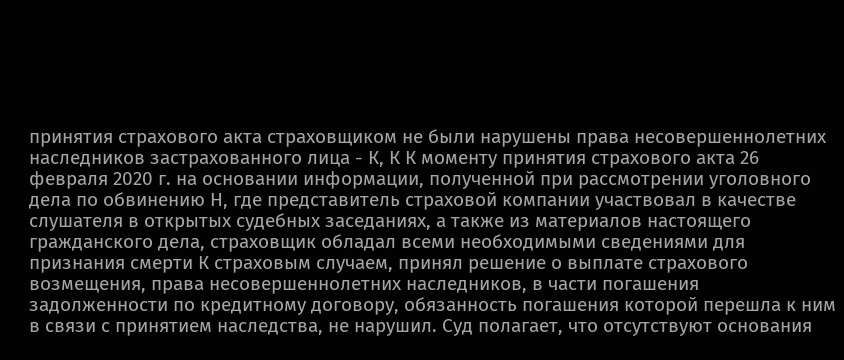принятия страхового акта страховщиком не были нарушены права несовершеннолетних наследников застрахованного лица - К, К К моменту принятия страхового акта 26 февраля 2020 г. на основании информации, полученной при рассмотрении уголовного дела по обвинению Н, где представитель страховой компании участвовал в качестве слушателя в открытых судебных заседаниях, а также из материалов настоящего гражданского дела, страховщик обладал всеми необходимыми сведениями для признания смерти К страховым случаем, принял решение о выплате страхового возмещения, права несовершеннолетних наследников, в части погашения задолженности по кредитному договору, обязанность погашения которой перешла к ним в связи с принятием наследства, не нарушил. Суд полагает, что отсутствуют основания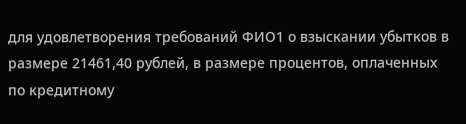для удовлетворения требований ФИО1 о взыскании убытков в размере 21461,40 рублей, в размере процентов, оплаченных по кредитному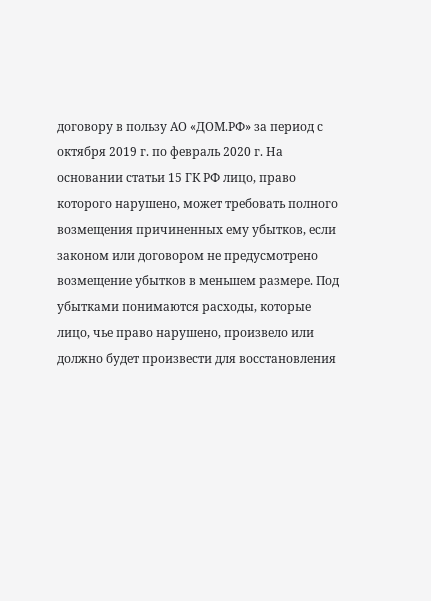договору в пользу АО «ДОМ.РФ» за период с октября 2019 г. по февраль 2020 г. На основании статьи 15 ГК РФ лицо, право которого нарушено, может требовать полного возмещения причиненных ему убытков, если законом или договором не предусмотрено возмещение убытков в меньшем размере. Под убытками понимаются расходы, которые лицо, чье право нарушено, произвело или должно будет произвести для восстановления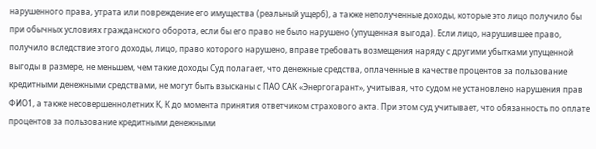нарушенного права, утрата или повреждение его имущества (реальный ущерб), а также неполученные доходы, которые это лицо получило бы при обычных условиях гражданского оборота, если бы его право не было нарушено (упущенная выгода). Если лицо, нарушившее право, получило вследствие этого доходы, лицо, право которого нарушено, вправе требовать возмещения наряду с другими убытками упущенной выгоды в размере, не меньшем, чем такие доходы Суд полагает, что денежные средства, оплаченные в качестве процентов за пользование кредитными денежными средствами, не могут быть взысканы с ПАО САК «Энергогарант», учитывая, что судом не установлено нарушения прав ФИО1, а также несовершеннолетних К, К до момента принятия ответчиком страхового акта. При этом суд учитывает, что обязанность по оплате процентов за пользование кредитными денежными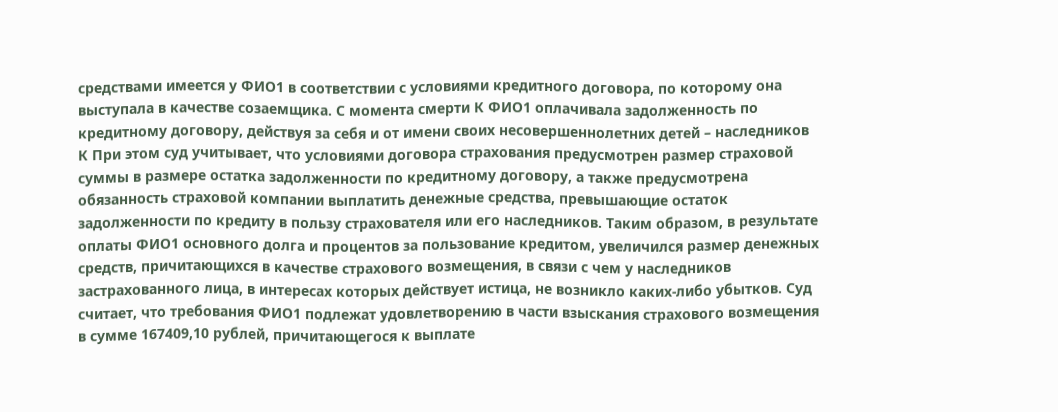средствами имеется у ФИО1 в соответствии с условиями кредитного договора, по которому она выступала в качестве созаемщика. С момента смерти К ФИО1 оплачивала задолженность по кредитному договору, действуя за себя и от имени своих несовершеннолетних детей – наследников К При этом суд учитывает, что условиями договора страхования предусмотрен размер страховой суммы в размере остатка задолженности по кредитному договору, а также предусмотрена обязанность страховой компании выплатить денежные средства, превышающие остаток задолженности по кредиту в пользу страхователя или его наследников. Таким образом, в результате оплаты ФИО1 основного долга и процентов за пользование кредитом, увеличился размер денежных средств, причитающихся в качестве страхового возмещения, в связи с чем у наследников застрахованного лица, в интересах которых действует истица, не возникло каких-либо убытков. Суд считает, что требования ФИО1 подлежат удовлетворению в части взыскания страхового возмещения в сумме 167409,10 рублей, причитающегося к выплате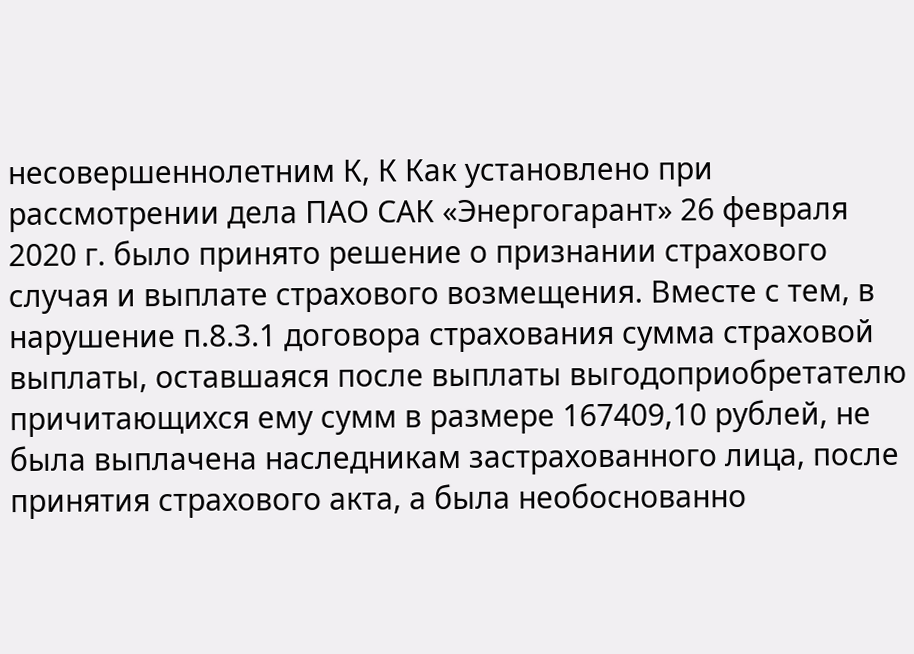несовершеннолетним К, К Как установлено при рассмотрении дела ПАО САК «Энергогарант» 26 февраля 2020 г. было принято решение о признании страхового случая и выплате страхового возмещения. Вместе с тем, в нарушение п.8.3.1 договора страхования сумма страховой выплаты, оставшаяся после выплаты выгодоприобретателю причитающихся ему сумм в размере 167409,10 рублей, не была выплачена наследникам застрахованного лица, после принятия страхового акта, а была необоснованно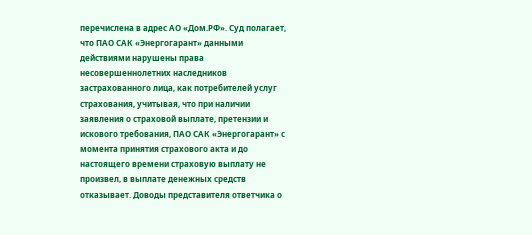перечислена в адрес АО «Дом.РФ». Суд полагает, что ПАО САК «Энергогарант» данными действиями нарушены права несовершеннолетних наследников застрахованного лица, как потребителей услуг страхования, учитывая, что при наличии заявления о страховой выплате, претензии и искового требования, ПАО САК «Энергогарант» с момента принятия страхового акта и до настоящего времени страховую выплату не произвел, в выплате денежных средств отказывает. Доводы представителя ответчика о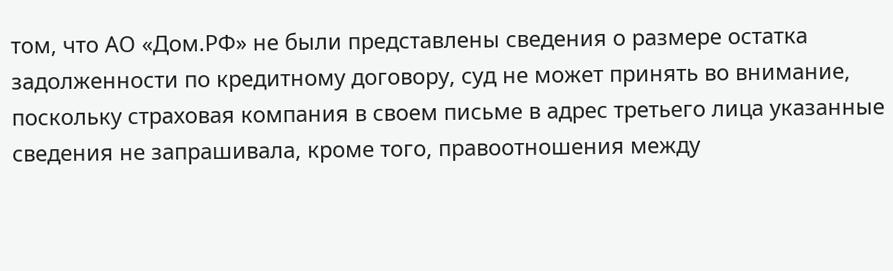том, что АО «Дом.РФ» не были представлены сведения о размере остатка задолженности по кредитному договору, суд не может принять во внимание, поскольку страховая компания в своем письме в адрес третьего лица указанные сведения не запрашивала, кроме того, правоотношения между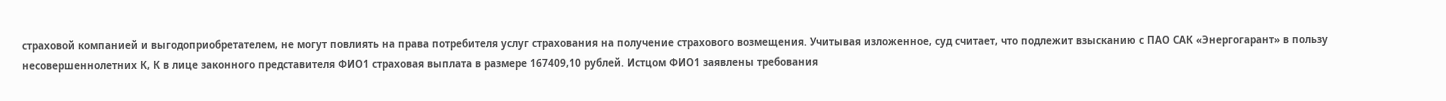страховой компанией и выгодоприобретателем, не могут повлиять на права потребителя услуг страхования на получение страхового возмещения. Учитывая изложенное, суд считает, что подлежит взысканию с ПАО САК «Энергогарант» в пользу несовершеннолетних К, К в лице законного представителя ФИО1 страховая выплата в размере 167409,10 рублей. Истцом ФИО1 заявлены требования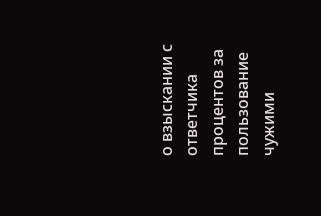о взыскании с ответчика процентов за пользование чужими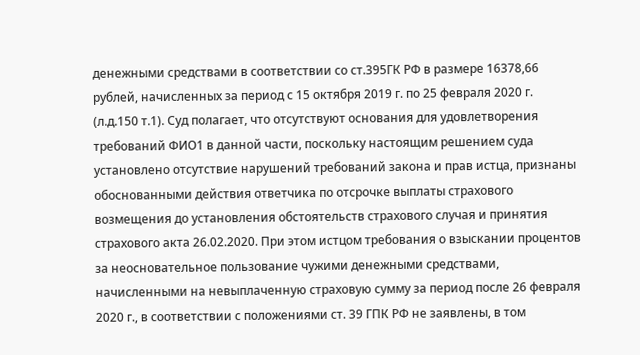денежными средствами в соответствии со ст.395ГК РФ в размере 16378,66 рублей, начисленных за период с 15 октября 2019 г. по 25 февраля 2020 г. (л.д.150 т.1). Суд полагает, что отсутствуют основания для удовлетворения требований ФИО1 в данной части, поскольку настоящим решением суда установлено отсутствие нарушений требований закона и прав истца, признаны обоснованными действия ответчика по отсрочке выплаты страхового возмещения до установления обстоятельств страхового случая и принятия страхового акта 26.02.2020. При этом истцом требования о взыскании процентов за неосновательное пользование чужими денежными средствами, начисленными на невыплаченную страховую сумму за период после 26 февраля 2020 г., в соответствии с положениями ст. 39 ГПК РФ не заявлены, в том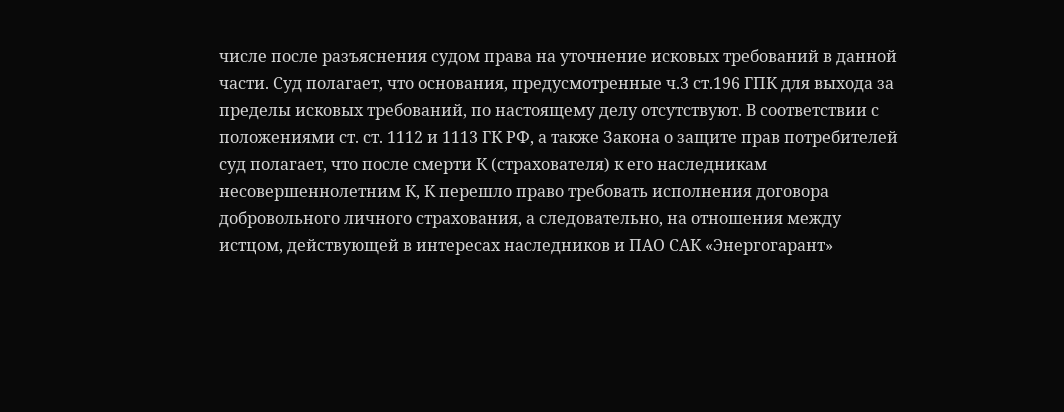числе после разъяснения судом права на уточнение исковых требований в данной части. Суд полагает, что основания, предусмотренные ч.3 ст.196 ГПК для выхода за пределы исковых требований, по настоящему делу отсутствуют. В соответствии с положениями ст. ст. 1112 и 1113 ГК РФ, а также Закона о защите прав потребителей суд полагает, что после смерти К (страхователя) к его наследникам несовершеннолетним К, К перешло право требовать исполнения договора добровольного личного страхования, а следовательно, на отношения между истцом, действующей в интересах наследников и ПАО САК «Энергогарант»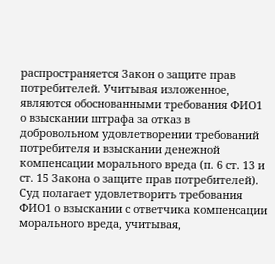распространяется Закон о защите прав потребителей. Учитывая изложенное, являются обоснованными требования ФИО1 о взыскании штрафа за отказ в добровольном удовлетворении требований потребителя и взыскании денежной компенсации морального вреда (п. 6 ст. 13 и ст. 15 Закона о защите прав потребителей). Суд полагает удовлетворить требования ФИО1 о взыскании с ответчика компенсации морального вреда, учитывая,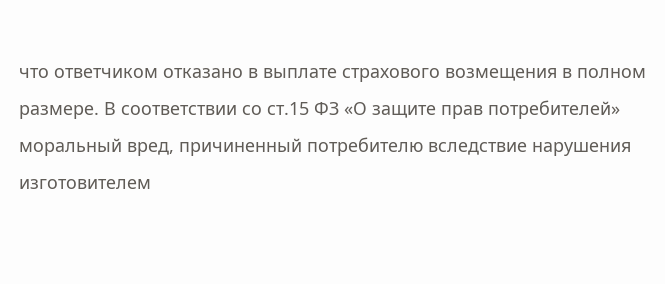что ответчиком отказано в выплате страхового возмещения в полном размере. В соответствии со ст.15 ФЗ «О защите прав потребителей» моральный вред, причиненный потребителю вследствие нарушения изготовителем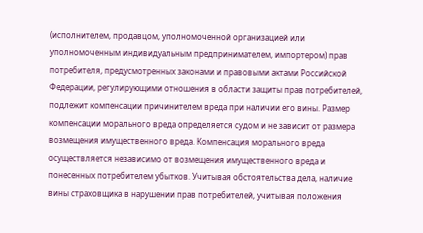(исполнителем, продавцом, уполномоченной организацией или уполномоченным индивидуальным предпринимателем, импортером) прав потребителя, предусмотренных законами и правовыми актами Российской Федерации, регулирующими отношения в области защиты прав потребителей, подлежит компенсации причинителем вреда при наличии его вины. Размер компенсации морального вреда определяется судом и не зависит от размера возмещения имущественного вреда. Компенсация морального вреда осуществляется независимо от возмещения имущественного вреда и понесенных потребителем убытков. Учитывая обстоятельства дела, наличие вины страховщика в нарушении прав потребителей, учитывая положения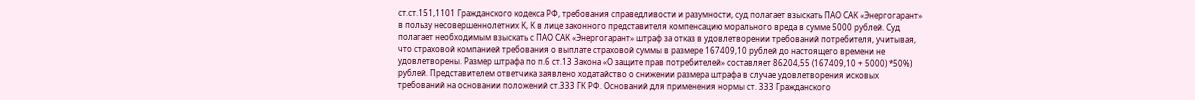ст.ст.151,1101 Гражданского кодекса РФ, требования справедливости и разумности, суд полагает взыскать ПАО САК «Энергогарант» в пользу несовершеннолетних К, К в лице законного представителя компенсацию морального вреда в сумме 5000 рублей. Суд полагает необходимым взыскать с ПАО САК «Энергогарант» штраф за отказ в удовлетворении требований потребителя, учитывая, что страховой компанией требования о выплате страховой суммы в размере 167409,10 рублей до настоящего времени не удовлетворены. Размер штрафа по п.6 ст.13 Закона «О защите прав потребителей» составляет 86204,55 (167409,10 + 5000) *50%) рублей. Представителем ответчика заявлено ходатайство о снижении размера штрафа в случае удовлетворения исковых требований на основании положений ст.333 ГК РФ. Оснований для применения нормы ст. 333 Гражданского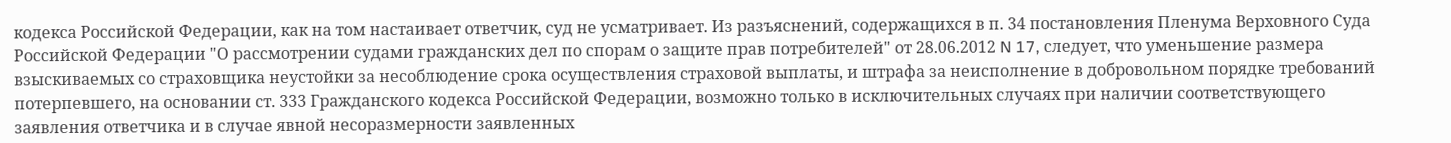кодекса Российской Федерации, как на том настаивает ответчик, суд не усматривает. Из разъяснений, содержащихся в п. 34 постановления Пленума Верховного Суда Российской Федерации "О рассмотрении судами гражданских дел по спорам о защите прав потребителей" от 28.06.2012 N 17, следует, что уменьшение размера взыскиваемых со страховщика неустойки за несоблюдение срока осуществления страховой выплаты, и штрафа за неисполнение в добровольном порядке требований потерпевшего, на основании ст. 333 Гражданского кодекса Российской Федерации, возможно только в исключительных случаях при наличии соответствующего заявления ответчика и в случае явной несоразмерности заявленных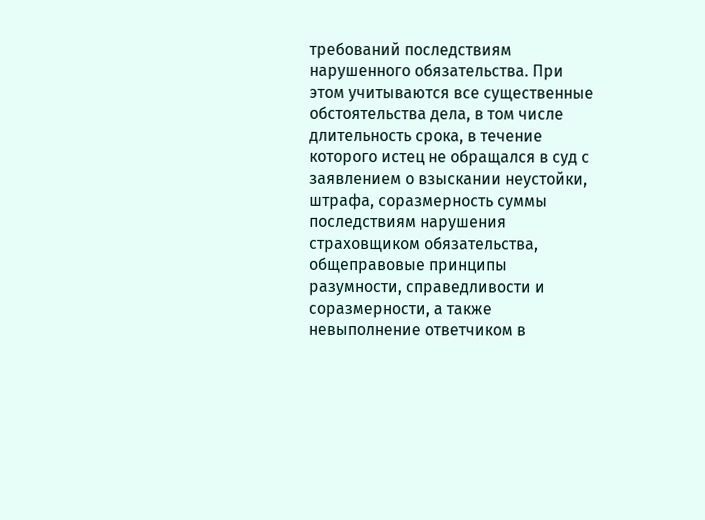требований последствиям нарушенного обязательства. При этом учитываются все существенные обстоятельства дела, в том числе длительность срока, в течение которого истец не обращался в суд с заявлением о взыскании неустойки, штрафа, соразмерность суммы последствиям нарушения страховщиком обязательства, общеправовые принципы разумности, справедливости и соразмерности, а также невыполнение ответчиком в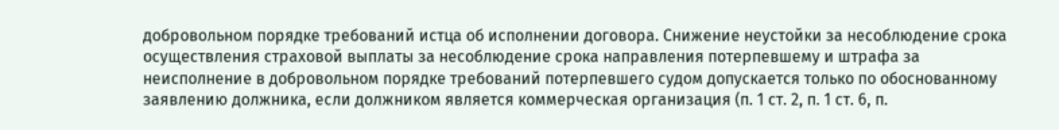добровольном порядке требований истца об исполнении договора. Снижение неустойки за несоблюдение срока осуществления страховой выплаты за несоблюдение срока направления потерпевшему и штрафа за неисполнение в добровольном порядке требований потерпевшего судом допускается только по обоснованному заявлению должника, если должником является коммерческая организация (п. 1 ст. 2, п. 1 ст. 6, п.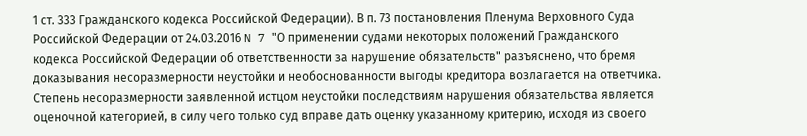1 ст. 333 Гражданского кодекса Российской Федерации). В п. 73 постановления Пленума Верховного Суда Российской Федерации от 24.03.2016 N 7 "О применении судами некоторых положений Гражданского кодекса Российской Федерации об ответственности за нарушение обязательств" разъяснено, что бремя доказывания несоразмерности неустойки и необоснованности выгоды кредитора возлагается на ответчика. Степень несоразмерности заявленной истцом неустойки последствиям нарушения обязательства является оценочной категорией, в силу чего только суд вправе дать оценку указанному критерию, исходя из своего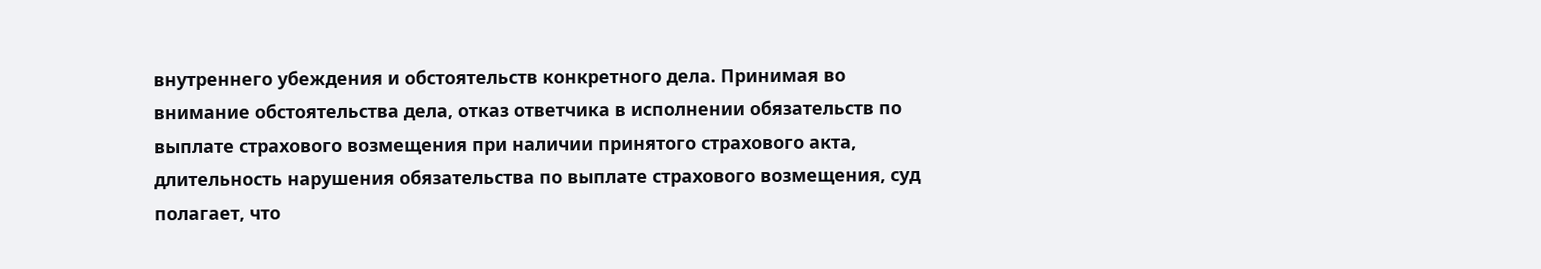внутреннего убеждения и обстоятельств конкретного дела. Принимая во внимание обстоятельства дела, отказ ответчика в исполнении обязательств по выплате страхового возмещения при наличии принятого страхового акта, длительность нарушения обязательства по выплате страхового возмещения, суд полагает, что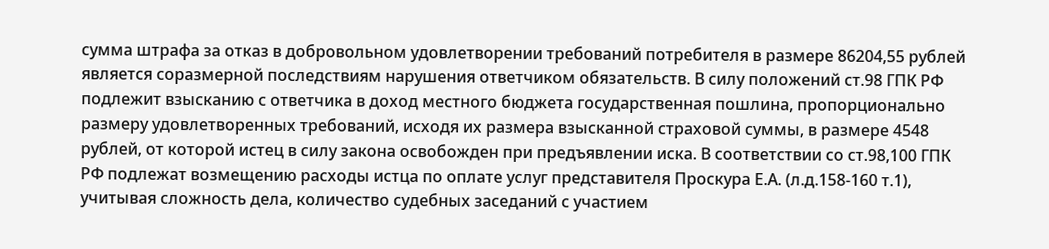сумма штрафа за отказ в добровольном удовлетворении требований потребителя в размере 86204,55 рублей является соразмерной последствиям нарушения ответчиком обязательств. В силу положений ст.98 ГПК РФ подлежит взысканию с ответчика в доход местного бюджета государственная пошлина, пропорционально размеру удовлетворенных требований, исходя их размера взысканной страховой суммы, в размере 4548 рублей, от которой истец в силу закона освобожден при предъявлении иска. В соответствии со ст.98,100 ГПК РФ подлежат возмещению расходы истца по оплате услуг представителя Проскура Е.А. (л.д.158-160 т.1), учитывая сложность дела, количество судебных заседаний с участием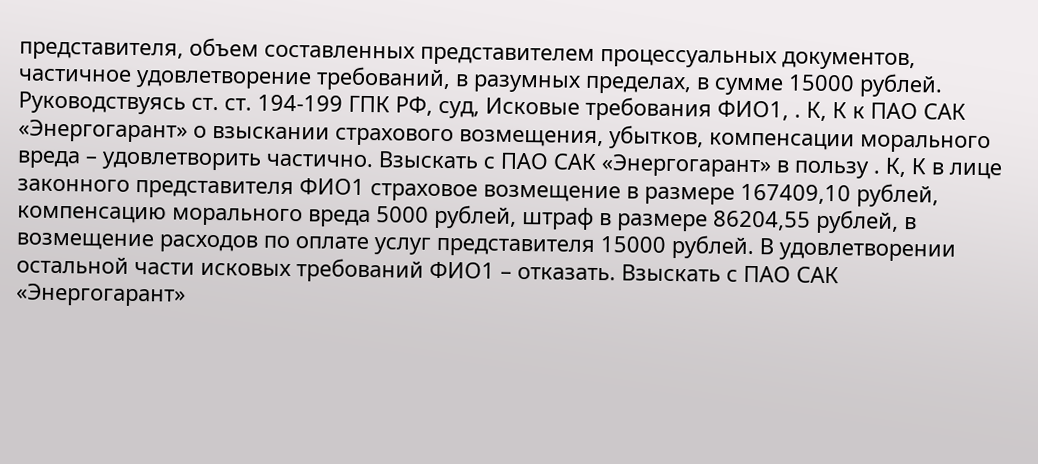представителя, объем составленных представителем процессуальных документов, частичное удовлетворение требований, в разумных пределах, в сумме 15000 рублей. Руководствуясь ст. ст. 194-199 ГПК РФ, суд, Исковые требования ФИО1, . К, К к ПАО САК «Энергогарант» о взыскании страхового возмещения, убытков, компенсации морального вреда – удовлетворить частично. Взыскать с ПАО САК «Энергогарант» в пользу . К, К в лице законного представителя ФИО1 страховое возмещение в размере 167409,10 рублей, компенсацию морального вреда 5000 рублей, штраф в размере 86204,55 рублей, в возмещение расходов по оплате услуг представителя 15000 рублей. В удовлетворении остальной части исковых требований ФИО1 – отказать. Взыскать с ПАО САК «Энергогарант»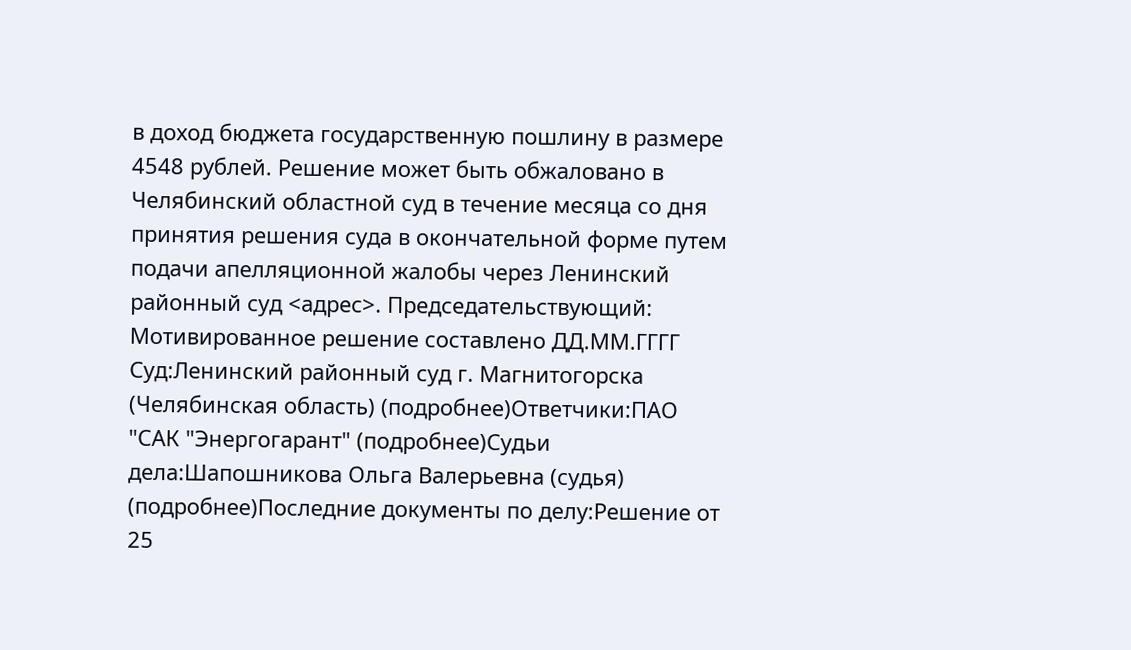в доход бюджета государственную пошлину в размере 4548 рублей. Решение может быть обжаловано в Челябинский областной суд в течение месяца со дня принятия решения суда в окончательной форме путем подачи апелляционной жалобы через Ленинский районный суд <адрес>. Председательствующий: Мотивированное решение составлено ДД.ММ.ГГГГ Суд:Ленинский районный суд г. Магнитогорска (Челябинская область) (подробнее)Ответчики:ПАО "САК "Энергогарант" (подробнее)Судьи дела:Шапошникова Ольга Валерьевна (судья) (подробнее)Последние документы по делу:Решение от 25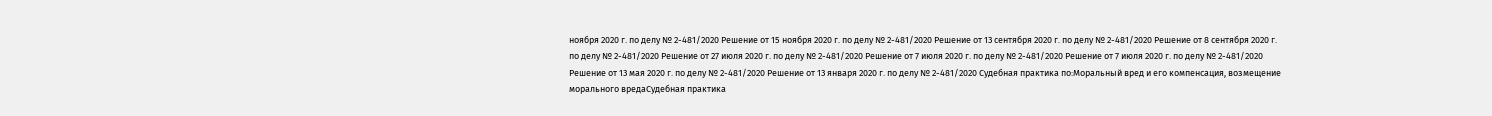ноября 2020 г. по делу № 2-481/2020 Решение от 15 ноября 2020 г. по делу № 2-481/2020 Решение от 13 сентября 2020 г. по делу № 2-481/2020 Решение от 8 сентября 2020 г. по делу № 2-481/2020 Решение от 27 июля 2020 г. по делу № 2-481/2020 Решение от 7 июля 2020 г. по делу № 2-481/2020 Решение от 7 июля 2020 г. по делу № 2-481/2020 Решение от 13 мая 2020 г. по делу № 2-481/2020 Решение от 13 января 2020 г. по делу № 2-481/2020 Судебная практика по:Моральный вред и его компенсация, возмещение морального вредаСудебная практика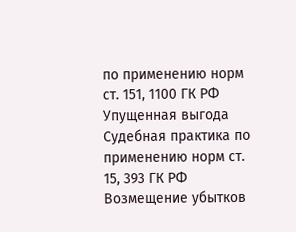по применению норм ст. 151, 1100 ГК РФ Упущенная выгода Судебная практика по применению норм ст. 15, 393 ГК РФ Возмещение убытков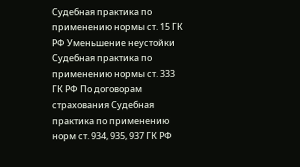Судебная практика по применению нормы ст. 15 ГК РФ Уменьшение неустойки Судебная практика по применению нормы ст. 333 ГК РФ По договорам страхования Судебная практика по применению норм ст. 934, 935, 937 ГК РФ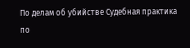По делам об убийстве Судебная практика по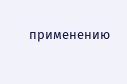применению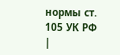нормы ст. 105 УК РФ |